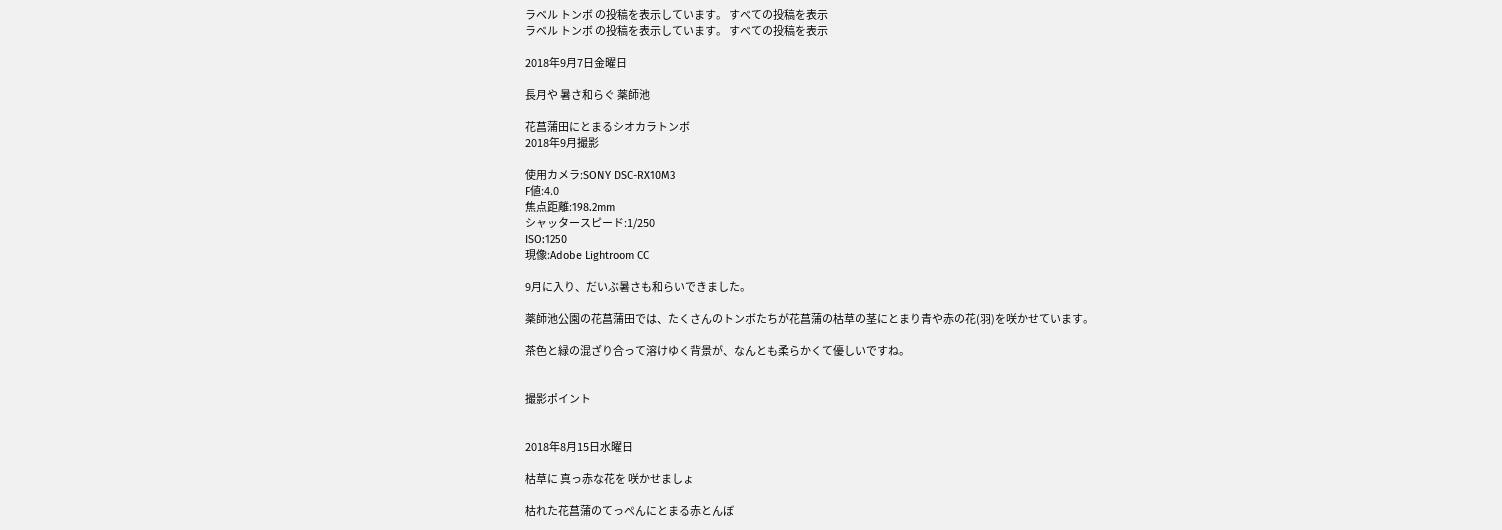ラベル トンボ の投稿を表示しています。 すべての投稿を表示
ラベル トンボ の投稿を表示しています。 すべての投稿を表示

2018年9月7日金曜日

長月や 暑さ和らぐ 薬師池

花菖蒲田にとまるシオカラトンボ
2018年9月撮影

使用カメラ:SONY DSC-RX10M3
F値:4.0
焦点距離:198.2mm
シャッタースピード:1/250
ISO:1250
現像:Adobe Lightroom CC

9月に入り、だいぶ暑さも和らいできました。

薬師池公園の花菖蒲田では、たくさんのトンボたちが花菖蒲の枯草の茎にとまり青や赤の花(羽)を咲かせています。

茶色と緑の混ざり合って溶けゆく背景が、なんとも柔らかくて優しいですね。


撮影ポイント


2018年8月15日水曜日

枯草に 真っ赤な花を 咲かせましょ

枯れた花菖蒲のてっぺんにとまる赤とんぼ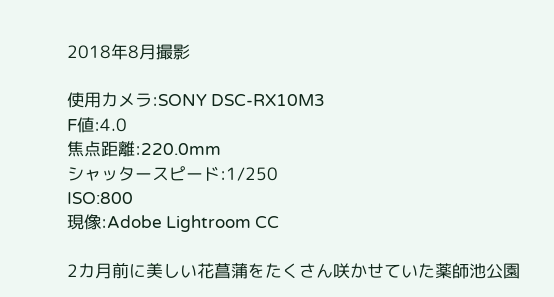2018年8月撮影

使用カメラ:SONY DSC-RX10M3
F値:4.0
焦点距離:220.0mm
シャッタースピード:1/250
ISO:800
現像:Adobe Lightroom CC

2カ月前に美しい花菖蒲をたくさん咲かせていた薬師池公園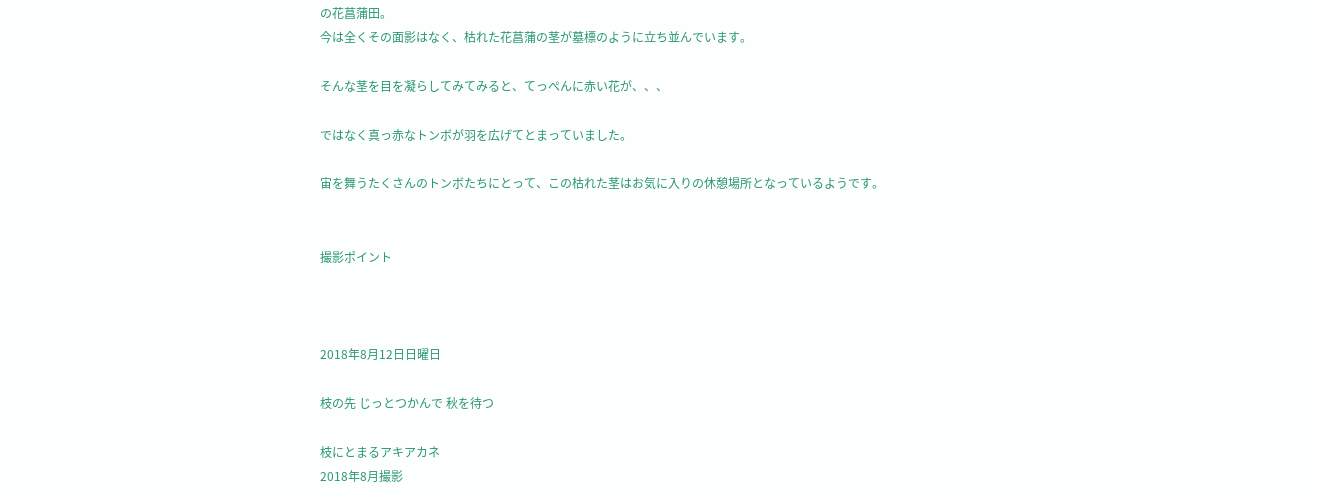の花菖蒲田。
今は全くその面影はなく、枯れた花菖蒲の茎が墓標のように立ち並んでいます。

そんな茎を目を凝らしてみてみると、てっぺんに赤い花が、、、

ではなく真っ赤なトンボが羽を広げてとまっていました。

宙を舞うたくさんのトンボたちにとって、この枯れた茎はお気に入りの休憩場所となっているようです。


撮影ポイント



2018年8月12日日曜日

枝の先 じっとつかんで 秋を待つ

枝にとまるアキアカネ
2018年8月撮影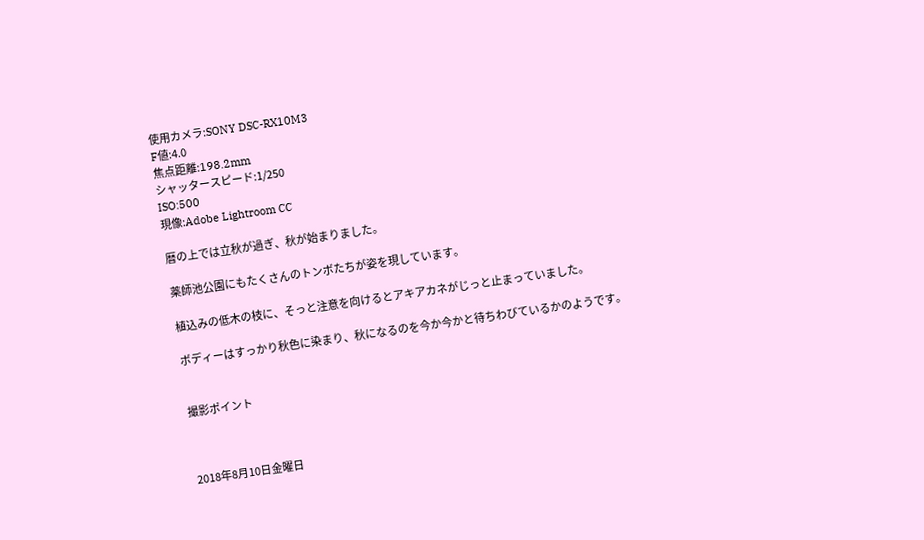使用カメラ:SONY DSC-RX10M3
F値:4.0
焦点距離:198.2mm
シャッタースピード:1/250
ISO:500
現像:Adobe Lightroom CC

暦の上では立秋が過ぎ、秋が始まりました。

薬師池公園にもたくさんのトンボたちが姿を現しています。

植込みの低木の枝に、そっと注意を向けるとアキアカネがじっと止まっていました。

ボディーはすっかり秋色に染まり、秋になるのを今か今かと待ちわびているかのようです。


撮影ポイント



2018年8月10日金曜日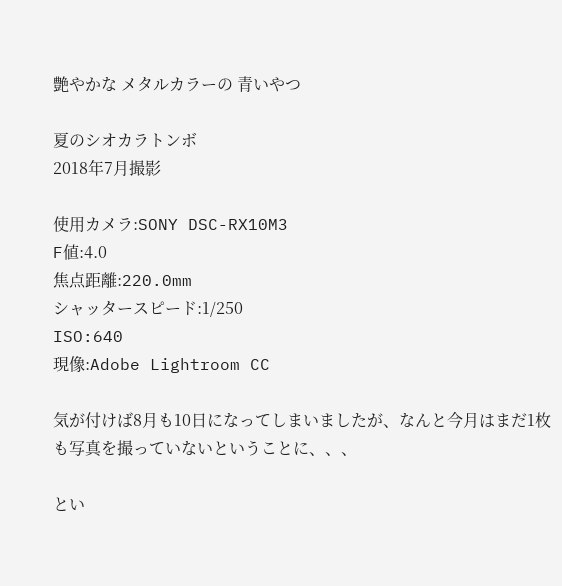艶やかな メタルカラーの 青いやつ

夏のシオカラトンボ
2018年7月撮影

使用カメラ:SONY DSC-RX10M3
F値:4.0
焦点距離:220.0mm
シャッタースピード:1/250
ISO:640
現像:Adobe Lightroom CC

気が付けば8月も10日になってしまいましたが、なんと今月はまだ1枚も写真を撮っていないということに、、、

とい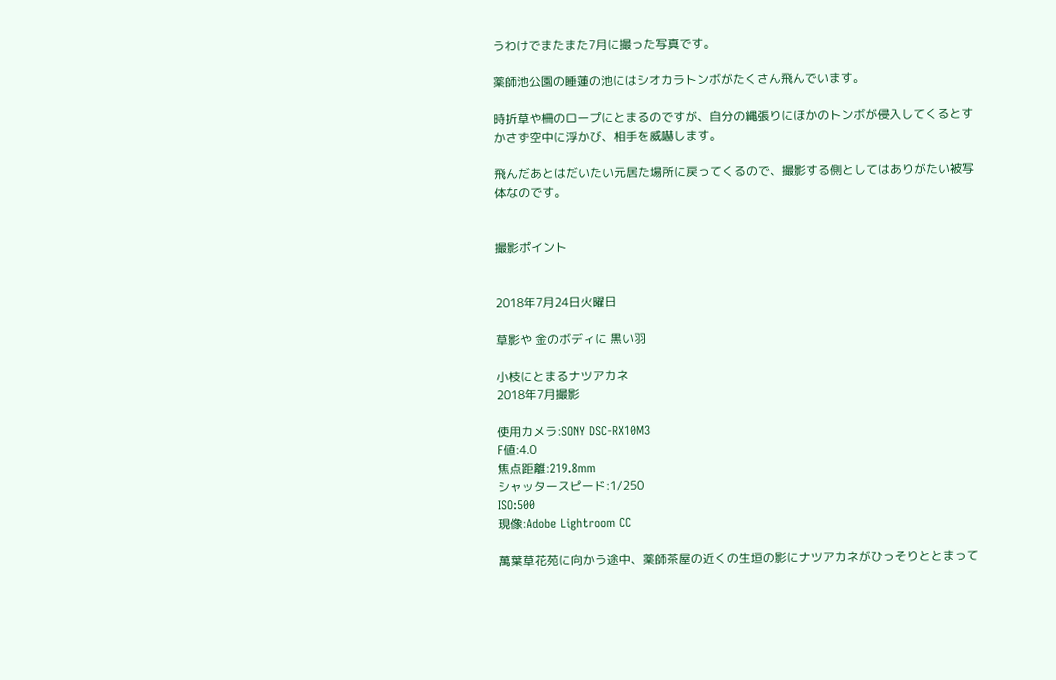うわけでまたまた7月に撮った写真です。

薬師池公園の睡蓮の池にはシオカラトンボがたくさん飛んでいます。

時折草や柵のロープにとまるのですが、自分の縄張りにほかのトンボが侵入してくるとすかさず空中に浮かび、相手を威嚇します。

飛んだあとはだいたい元居た場所に戻ってくるので、撮影する側としてはありがたい被写体なのです。


撮影ポイント


2018年7月24日火曜日

草影や 金のボディに 黒い羽

小枝にとまるナツアカネ
2018年7月撮影

使用カメラ:SONY DSC-RX10M3
F値:4.0
焦点距離:219.8mm
シャッタースピード:1/250
ISO:500
現像:Adobe Lightroom CC

萬葉草花苑に向かう途中、薬師茶屋の近くの生垣の影にナツアカネがひっそりととまって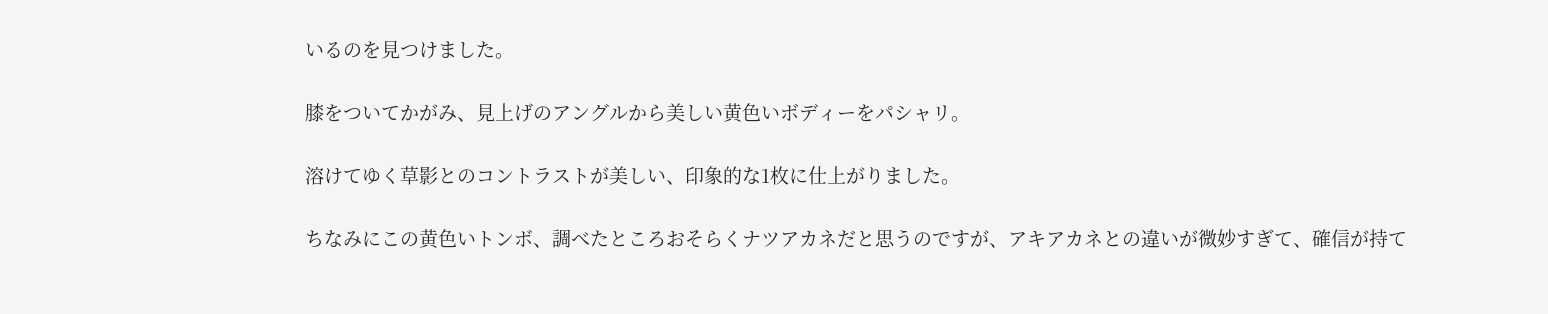いるのを見つけました。

膝をついてかがみ、見上げのアングルから美しい黄色いボディーをパシャリ。

溶けてゆく草影とのコントラストが美しい、印象的な1枚に仕上がりました。

ちなみにこの黄色いトンボ、調べたところおそらくナツアカネだと思うのですが、アキアカネとの違いが微妙すぎて、確信が持て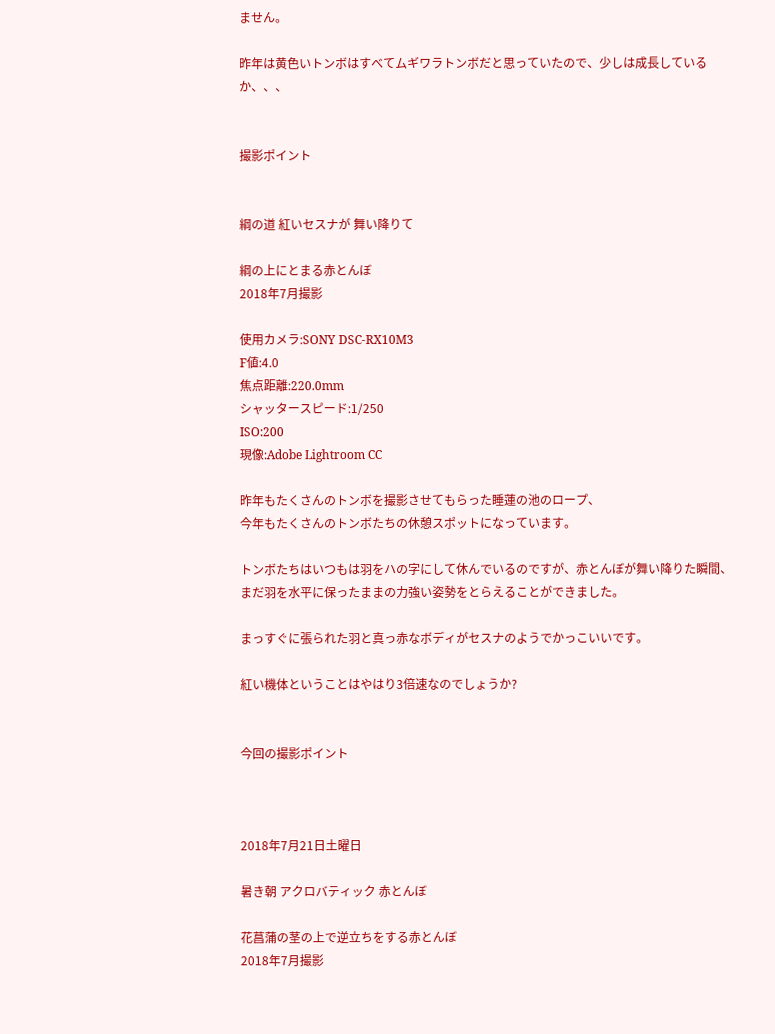ません。

昨年は黄色いトンボはすべてムギワラトンボだと思っていたので、少しは成長しているか、、、


撮影ポイント


綱の道 紅いセスナが 舞い降りて

綱の上にとまる赤とんぼ
2018年7月撮影

使用カメラ:SONY DSC-RX10M3
F値:4.0
焦点距離:220.0mm
シャッタースピード:1/250
ISO:200
現像:Adobe Lightroom CC

昨年もたくさんのトンボを撮影させてもらった睡蓮の池のロープ、
今年もたくさんのトンボたちの休憩スポットになっています。

トンボたちはいつもは羽をハの字にして休んでいるのですが、赤とんぼが舞い降りた瞬間、まだ羽を水平に保ったままの力強い姿勢をとらえることができました。

まっすぐに張られた羽と真っ赤なボディがセスナのようでかっこいいです。

紅い機体ということはやはり3倍速なのでしょうか?


今回の撮影ポイント



2018年7月21日土曜日

暑き朝 アクロバティック 赤とんぼ

花菖蒲の茎の上で逆立ちをする赤とんぼ
2018年7月撮影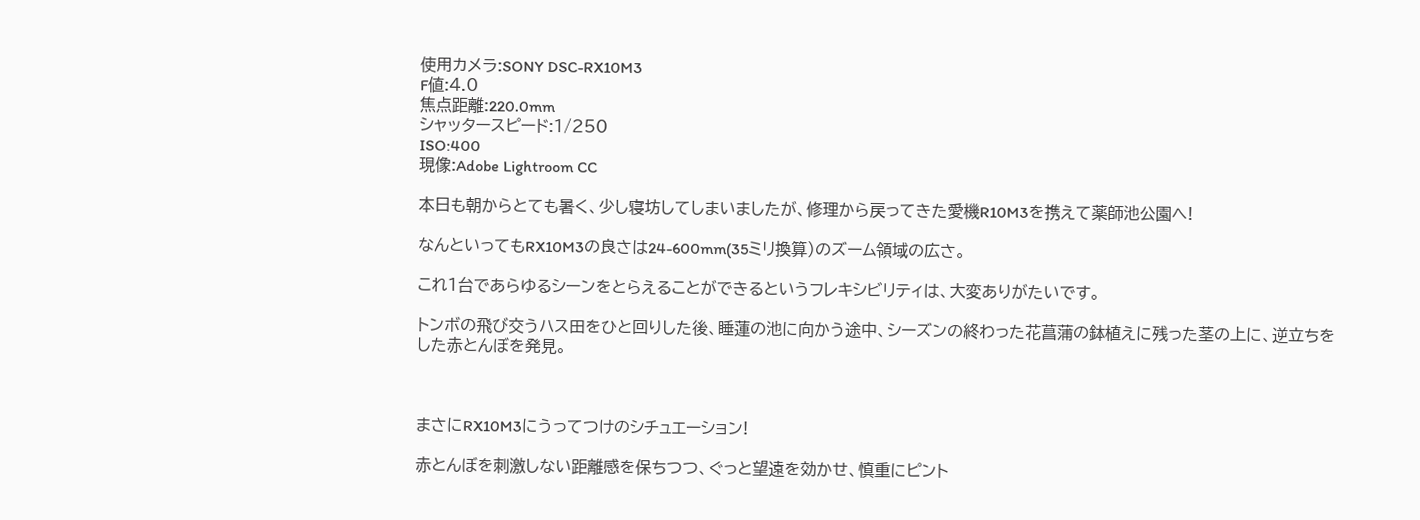使用カメラ:SONY DSC-RX10M3
F値:4.0
焦点距離:220.0mm
シャッタースピード:1/250
ISO:400
現像:Adobe Lightroom CC

本日も朝からとても暑く、少し寝坊してしまいましたが、修理から戻ってきた愛機R10M3を携えて薬師池公園へ!

なんといってもRX10M3の良さは24-600mm(35ミリ換算)のズーム領域の広さ。

これ1台であらゆるシーンをとらえることができるというフレキシビリティは、大変ありがたいです。

トンボの飛び交うハス田をひと回りした後、睡蓮の池に向かう途中、シーズンの終わった花菖蒲の鉢植えに残った茎の上に、逆立ちをした赤とんぼを発見。



まさにRX10M3にうってつけのシチュエーション!

赤とんぼを刺激しない距離感を保ちつつ、ぐっと望遠を効かせ、慎重にピント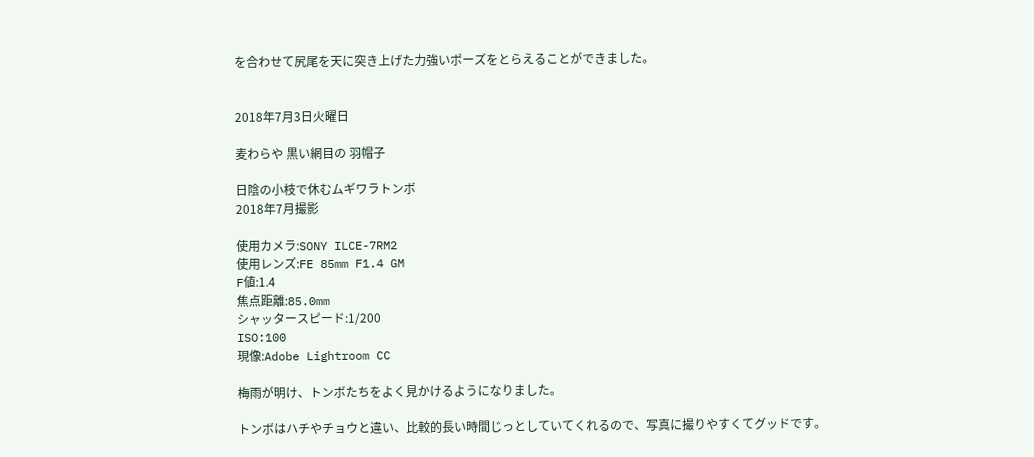を合わせて尻尾を天に突き上げた力強いポーズをとらえることができました。


2018年7月3日火曜日

麦わらや 黒い網目の 羽帽子

日陰の小枝で休むムギワラトンボ
2018年7月撮影

使用カメラ:SONY ILCE-7RM2
使用レンズ:FE 85mm F1.4 GM
F値:1.4
焦点距離:85.0mm
シャッタースピード:1/200
ISO:100
現像:Adobe Lightroom CC

梅雨が明け、トンボたちをよく見かけるようになりました。

トンボはハチやチョウと違い、比較的長い時間じっとしていてくれるので、写真に撮りやすくてグッドです。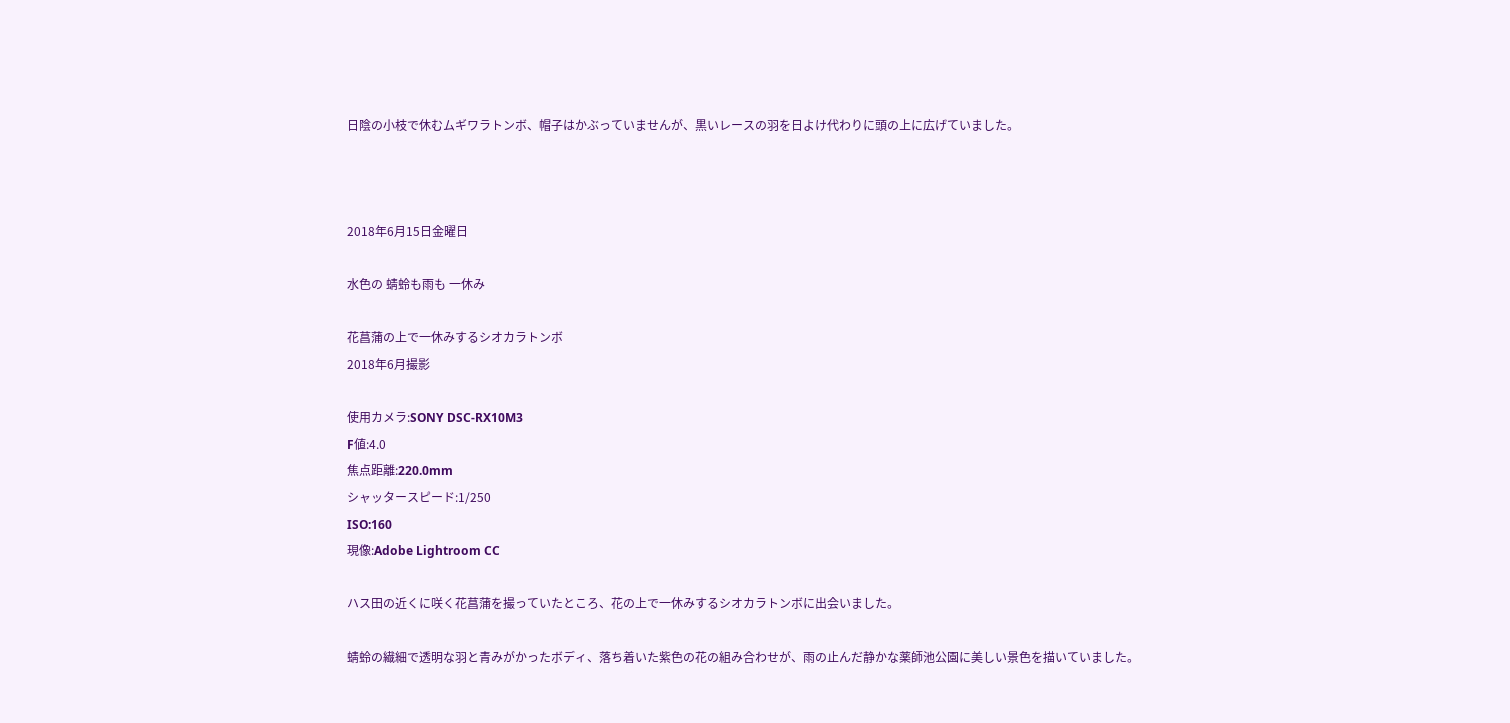日陰の小枝で休むムギワラトンボ、帽子はかぶっていませんが、黒いレースの羽を日よけ代わりに頭の上に広げていました。



2018年6月15日金曜日

水色の 蜻蛉も雨も 一休み

花菖蒲の上で一休みするシオカラトンボ
2018年6月撮影

使用カメラ:SONY DSC-RX10M3
F値:4.0
焦点距離:220.0mm
シャッタースピード:1/250
ISO:160
現像:Adobe Lightroom CC

ハス田の近くに咲く花菖蒲を撮っていたところ、花の上で一休みするシオカラトンボに出会いました。

蜻蛉の繊細で透明な羽と青みがかったボディ、落ち着いた紫色の花の組み合わせが、雨の止んだ静かな薬師池公園に美しい景色を描いていました。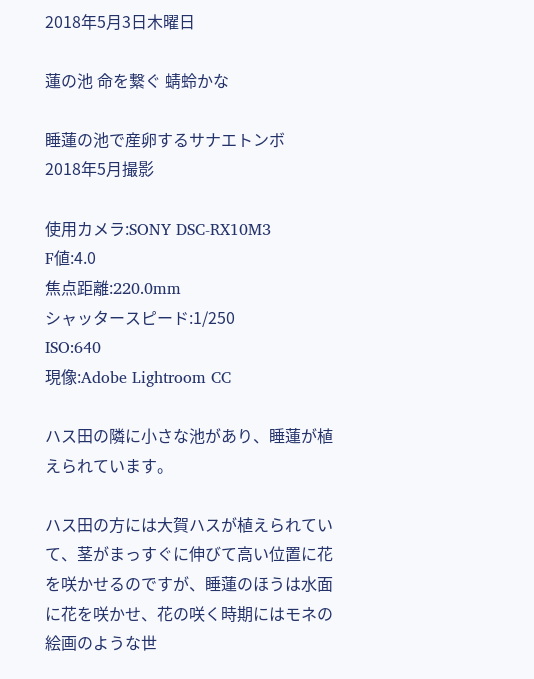2018年5月3日木曜日

蓮の池 命を繋ぐ 蜻蛉かな

睡蓮の池で産卵するサナエトンボ
2018年5月撮影

使用カメラ:SONY DSC-RX10M3
F値:4.0
焦点距離:220.0mm
シャッタースピード:1/250
ISO:640
現像:Adobe Lightroom CC

ハス田の隣に小さな池があり、睡蓮が植えられています。

ハス田の方には大賀ハスが植えられていて、茎がまっすぐに伸びて高い位置に花を咲かせるのですが、睡蓮のほうは水面に花を咲かせ、花の咲く時期にはモネの絵画のような世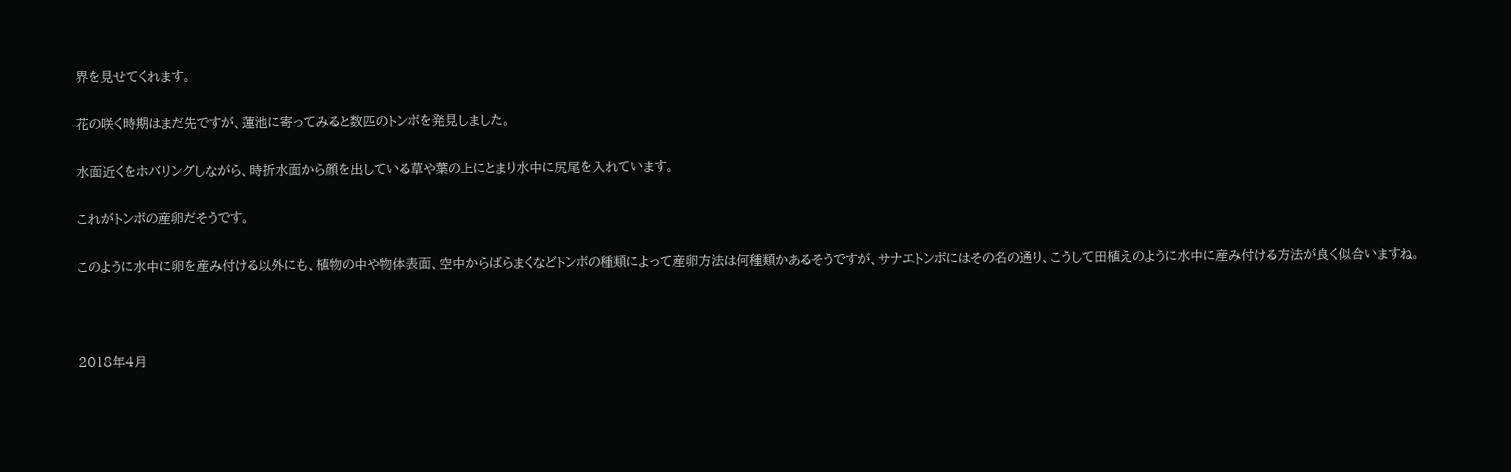界を見せてくれます。

花の咲く時期はまだ先ですが、蓮池に寄ってみると数匹のトンボを発見しました。

水面近くをホバリングしながら、時折水面から顔を出している草や葉の上にとまり水中に尻尾を入れています。

これがトンボの産卵だそうです。

このように水中に卵を産み付ける以外にも、植物の中や物体表面、空中からばらまくなどトンボの種類によって産卵方法は何種類かあるそうですが、サナエトンボにはその名の通り、こうして田植えのように水中に産み付ける方法が良く似合いますね。



2018年4月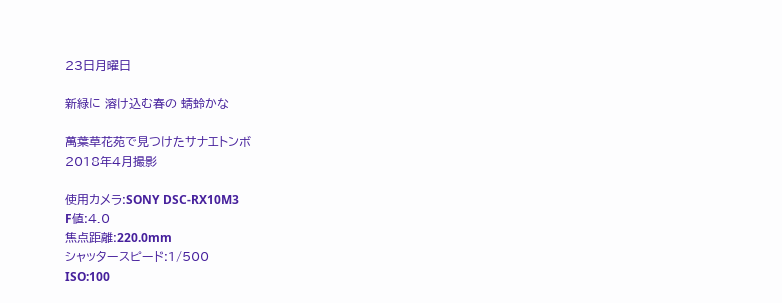23日月曜日

新緑に 溶け込む春の 蜻蛉かな

萬葉草花苑で見つけたサナエトンボ
2018年4月撮影

使用カメラ:SONY DSC-RX10M3
F値:4.0
焦点距離:220.0mm
シャッタースピード:1/500
ISO:100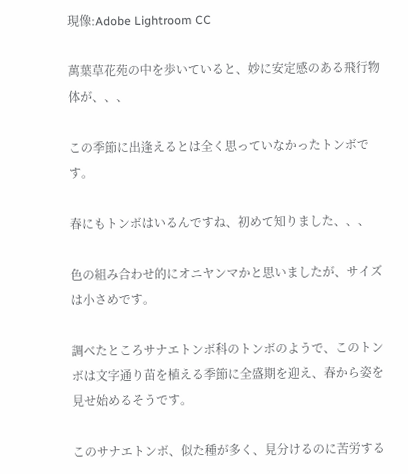現像:Adobe Lightroom CC

萬葉草花苑の中を歩いていると、妙に安定感のある飛行物体が、、、

この季節に出逢えるとは全く思っていなかったトンボです。

春にもトンボはいるんですね、初めて知りました、、、

色の組み合わせ的にオニヤンマかと思いましたが、サイズは小さめです。

調べたところサナエトンボ科のトンボのようで、このトンボは文字通り苗を植える季節に全盛期を迎え、春から姿を見せ始めるそうです。

このサナエトンボ、似た種が多く、見分けるのに苦労する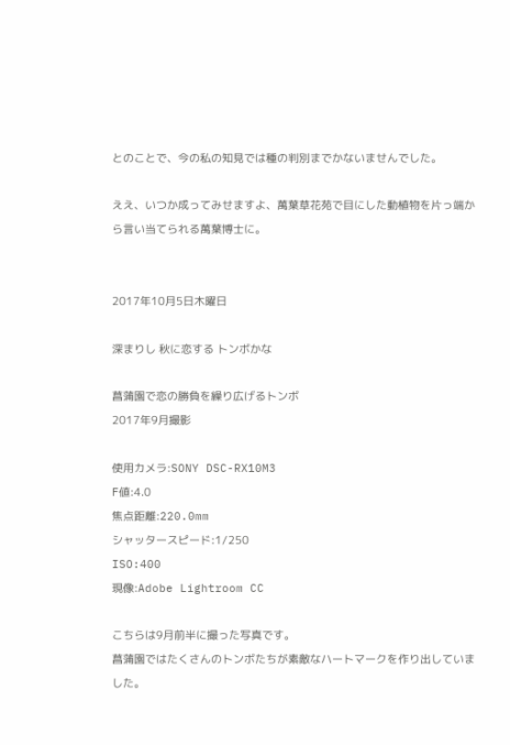とのことで、今の私の知見では種の判別までかないませんでした。

ええ、いつか成ってみせますよ、萬葉草花苑で目にした動植物を片っ端から言い当てられる萬葉博士に。


2017年10月5日木曜日

深まりし 秋に恋する トンボかな

菖蒲園で恋の勝負を繰り広げるトンボ
2017年9月撮影

使用カメラ:SONY DSC-RX10M3
F値:4.0
焦点距離:220.0mm
シャッタースピード:1/250
ISO:400
現像:Adobe Lightroom CC

こちらは9月前半に撮った写真です。
菖蒲園ではたくさんのトンボたちが素敵なハートマークを作り出していました。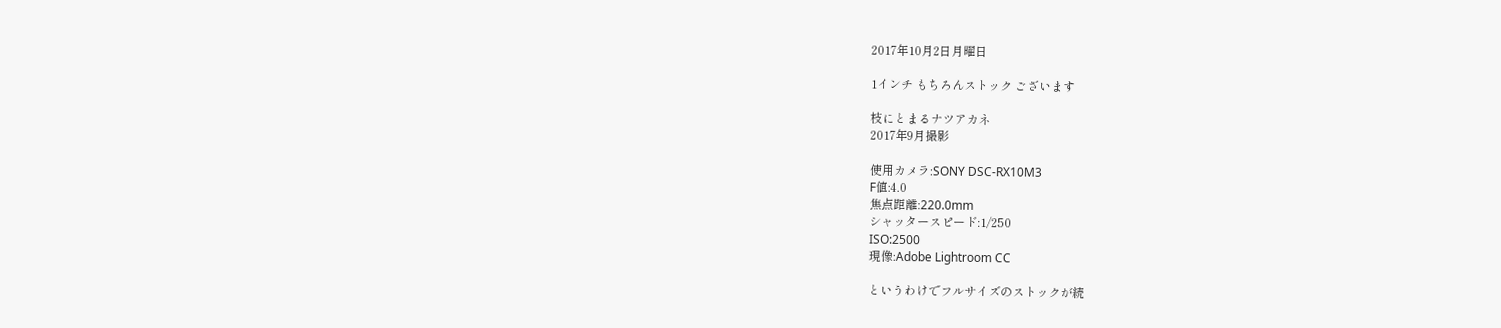2017年10月2日月曜日

1インチ もちろんストック ございます

枝にとまるナツアカネ
2017年9月撮影

使用カメラ:SONY DSC-RX10M3
F値:4.0
焦点距離:220.0mm
シャッタースピード:1/250
ISO:2500
現像:Adobe Lightroom CC

というわけでフルサイズのストックが続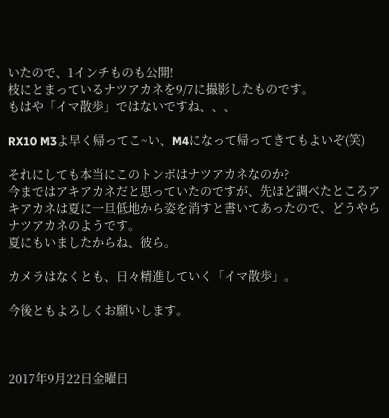いたので、1インチものも公開!
枝にとまっているナツアカネを9/7に撮影したものです。
もはや「イマ散歩」ではないですね、、、

RX10 M3よ早く帰ってこ~い、M4になって帰ってきてもよいぞ(笑)

それにしても本当にこのトンボはナツアカネなのか?
今まではアキアカネだと思っていたのですが、先ほど調べたところアキアカネは夏に一旦低地から姿を消すと書いてあったので、どうやらナツアカネのようです。
夏にもいましたからね、彼ら。

カメラはなくとも、日々精進していく「イマ散歩」。

今後ともよろしくお願いします。



2017年9月22日金曜日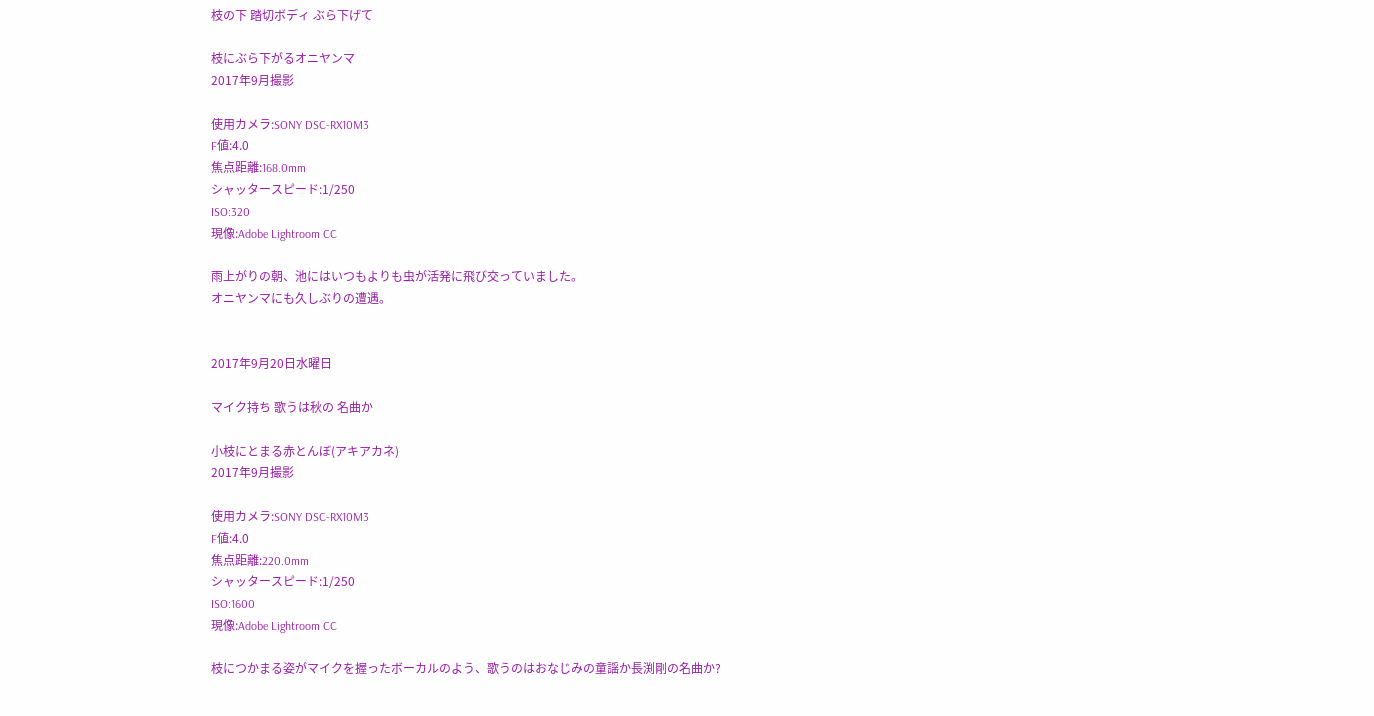枝の下 踏切ボディ ぶら下げて

枝にぶら下がるオニヤンマ
2017年9月撮影

使用カメラ:SONY DSC-RX10M3
F値:4.0
焦点距離:168.0mm
シャッタースピード:1/250
ISO:320
現像:Adobe Lightroom CC

雨上がりの朝、池にはいつもよりも虫が活発に飛び交っていました。
オニヤンマにも久しぶりの遭遇。


2017年9月20日水曜日

マイク持ち 歌うは秋の 名曲か

小枝にとまる赤とんぼ(アキアカネ)
2017年9月撮影

使用カメラ:SONY DSC-RX10M3
F値:4.0
焦点距離:220.0mm
シャッタースピード:1/250
ISO:1600
現像:Adobe Lightroom CC

枝につかまる姿がマイクを握ったボーカルのよう、歌うのはおなじみの童謡か長渕剛の名曲か?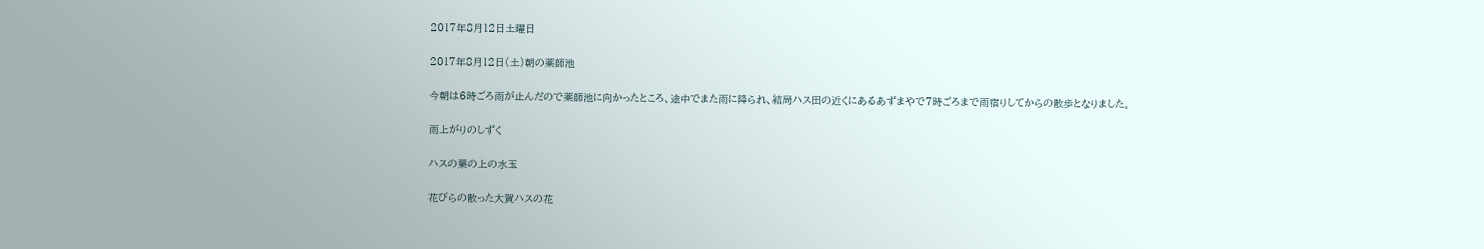2017年8月12日土曜日

2017年8月12日(土)朝の薬師池

今朝は6時ごろ雨が止んだので薬師池に向かったところ、途中でまた雨に降られ、結局ハス田の近くにあるあずまやで7時ごろまで雨宿りしてからの散歩となりました。

雨上がりのしずく

ハスの葉の上の水玉

花びらの散った大賀ハスの花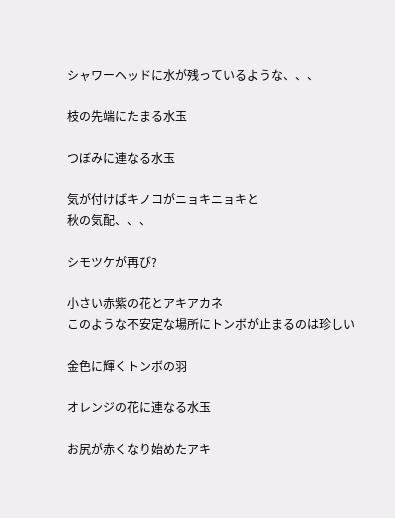シャワーヘッドに水が残っているような、、、

枝の先端にたまる水玉

つぼみに連なる水玉

気が付けばキノコがニョキニョキと
秋の気配、、、

シモツケが再び?

小さい赤紫の花とアキアカネ
このような不安定な場所にトンボが止まるのは珍しい

金色に輝くトンボの羽

オレンジの花に連なる水玉

お尻が赤くなり始めたアキ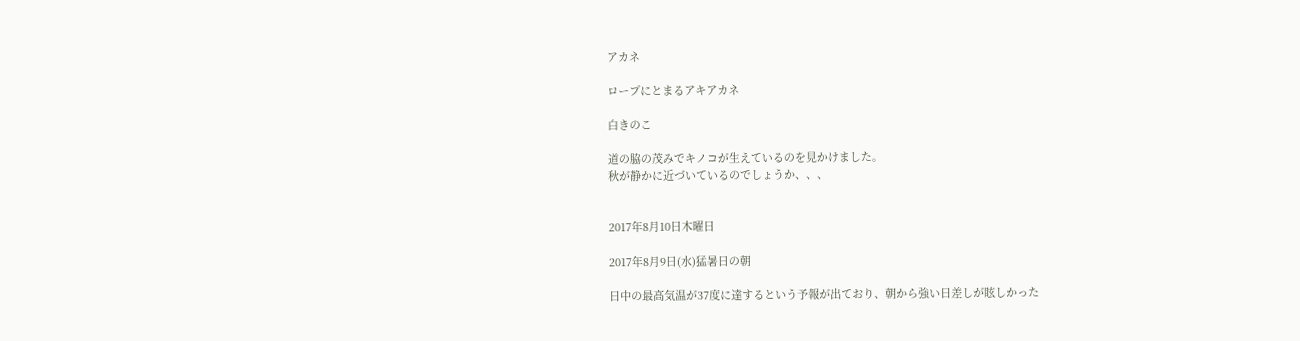アカネ

ロープにとまるアキアカネ

白きのこ

道の脇の茂みでキノコが生えているのを見かけました。
秋が静かに近づいているのでしょうか、、、


2017年8月10日木曜日

2017年8月9日(水)猛暑日の朝

日中の最高気温が37度に達するという予報が出ており、朝から強い日差しが眩しかった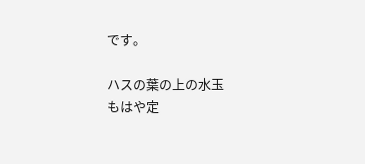です。

ハスの葉の上の水玉
もはや定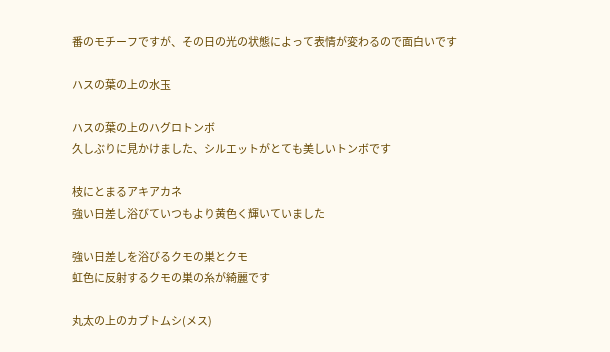番のモチーフですが、その日の光の状態によって表情が変わるので面白いです

ハスの葉の上の水玉

ハスの葉の上のハグロトンボ
久しぶりに見かけました、シルエットがとても美しいトンボです

枝にとまるアキアカネ
強い日差し浴びていつもより黄色く輝いていました

強い日差しを浴びるクモの巣とクモ
虹色に反射するクモの巣の糸が綺麗です

丸太の上のカブトムシ(メス)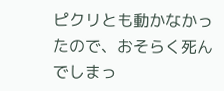ピクリとも動かなかったので、おそらく死んでしまっ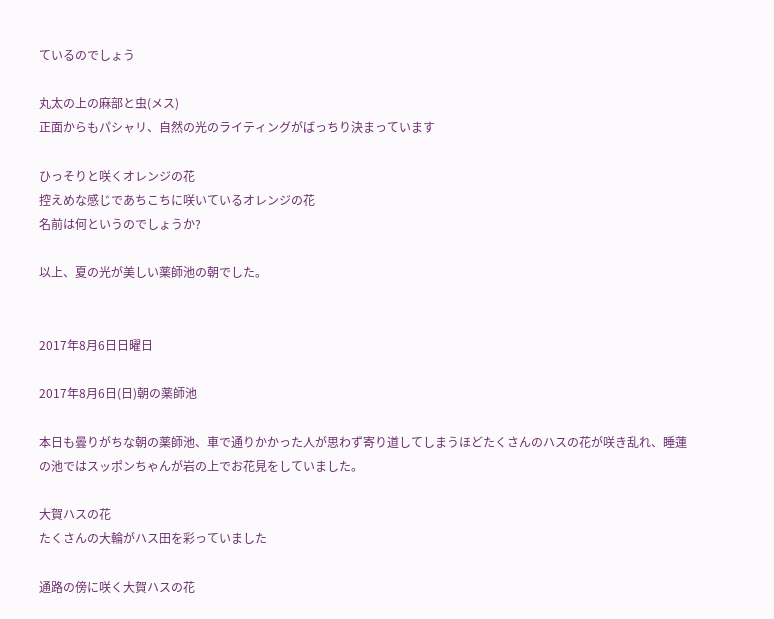ているのでしょう

丸太の上の麻部と虫(メス)
正面からもパシャリ、自然の光のライティングがばっちり決まっています

ひっそりと咲くオレンジの花
控えめな感じであちこちに咲いているオレンジの花
名前は何というのでしょうか?

以上、夏の光が美しい薬師池の朝でした。


2017年8月6日日曜日

2017年8月6日(日)朝の薬師池

本日も曇りがちな朝の薬師池、車で通りかかった人が思わず寄り道してしまうほどたくさんのハスの花が咲き乱れ、睡蓮の池ではスッポンちゃんが岩の上でお花見をしていました。

大賀ハスの花
たくさんの大輪がハス田を彩っていました

通路の傍に咲く大賀ハスの花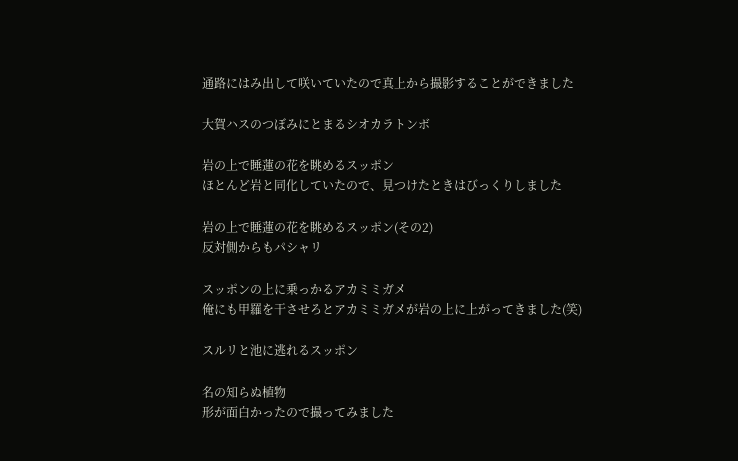通路にはみ出して咲いていたので真上から撮影することができました

大賀ハスのつぼみにとまるシオカラトンボ

岩の上で睡蓮の花を眺めるスッポン
ほとんど岩と同化していたので、見つけたときはびっくりしました

岩の上で睡蓮の花を眺めるスッポン(その2)
反対側からもパシャリ

スッポンの上に乗っかるアカミミガメ
俺にも甲羅を干させろとアカミミガメが岩の上に上がってきました(笑)

スルリと池に逃れるスッポン

名の知らぬ植物
形が面白かったので撮ってみました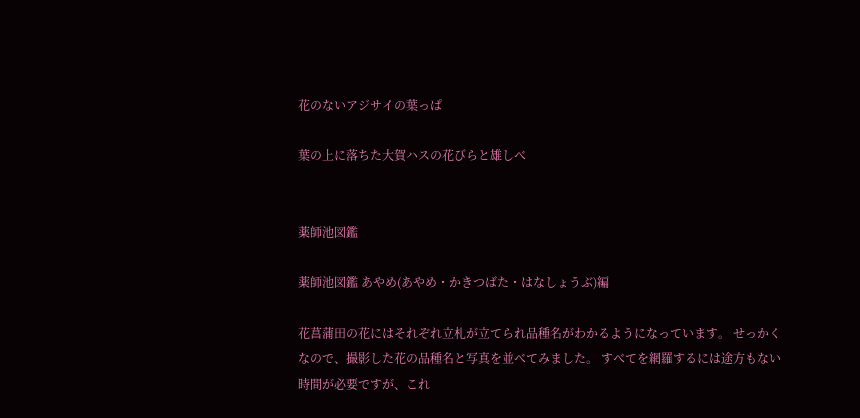花のないアジサイの葉っぱ

葉の上に落ちた大賀ハスの花びらと雄しべ


薬師池図鑑

薬師池図鑑 あやめ(あやめ・かきつばた・はなしょうぶ)編

花菖蒲田の花にはそれぞれ立札が立てられ品種名がわかるようになっています。 せっかくなので、撮影した花の品種名と写真を並べてみました。 すべてを網羅するには途方もない時間が必要ですが、これ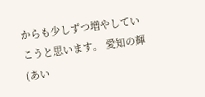からも少しずつ増やしていこうと思います。 愛知の輝(あい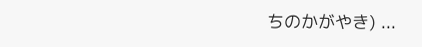ちのかがやき) ...